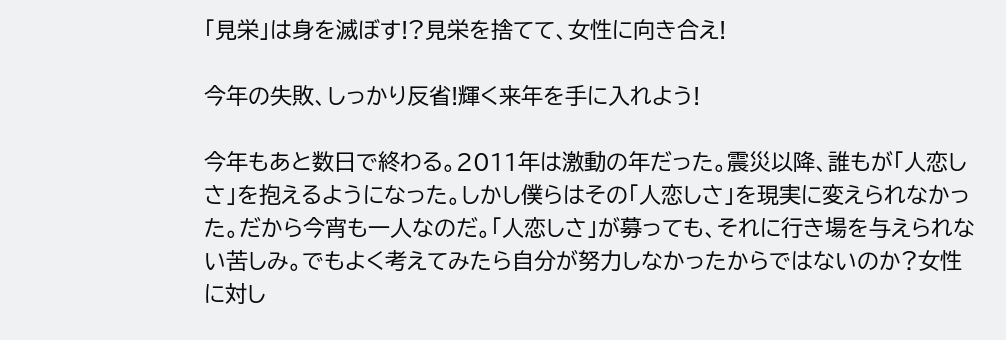「見栄」は身を滅ぼす!?見栄を捨てて、女性に向き合え!

今年の失敗、しっかり反省!輝く来年を手に入れよう!

今年もあと数日で終わる。2011年は激動の年だった。震災以降、誰もが「人恋しさ」を抱えるようになった。しかし僕らはその「人恋しさ」を現実に変えられなかった。だから今宵も一人なのだ。「人恋しさ」が募っても、それに行き場を与えられない苦しみ。でもよく考えてみたら自分が努力しなかったからではないのか?女性に対し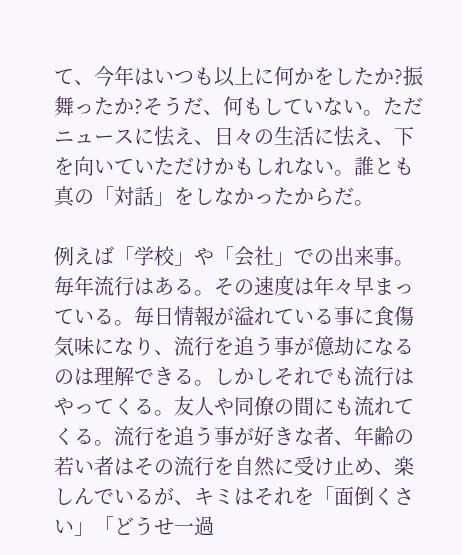て、今年はいつも以上に何かをしたか?振舞ったか?そうだ、何もしていない。ただニュースに怯え、日々の生活に怯え、下を向いていただけかもしれない。誰とも真の「対話」をしなかったからだ。

例えば「学校」や「会社」での出来事。毎年流行はある。その速度は年々早まっている。毎日情報が溢れている事に食傷気味になり、流行を追う事が億劫になるのは理解できる。しかしそれでも流行はやってくる。友人や同僚の間にも流れてくる。流行を追う事が好きな者、年齢の若い者はその流行を自然に受け止め、楽しんでいるが、キミはそれを「面倒くさい」「どうせ一過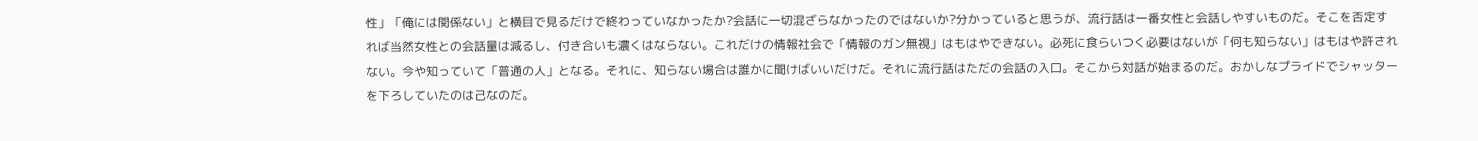性」「俺には関係ない」と横目で見るだけで終わっていなかったか?会話に一切混ざらなかったのではないか?分かっていると思うが、流行話は一番女性と会話しやすいものだ。そこを否定すれば当然女性との会話量は減るし、付き合いも濃くはならない。これだけの情報社会で「情報のガン無視」はもはやできない。必死に食らいつく必要はないが「何も知らない」はもはや許されない。今や知っていて「普通の人」となる。それに、知らない場合は誰かに聞けばいいだけだ。それに流行話はただの会話の入口。そこから対話が始まるのだ。おかしなプライドでシャッターを下ろしていたのは己なのだ。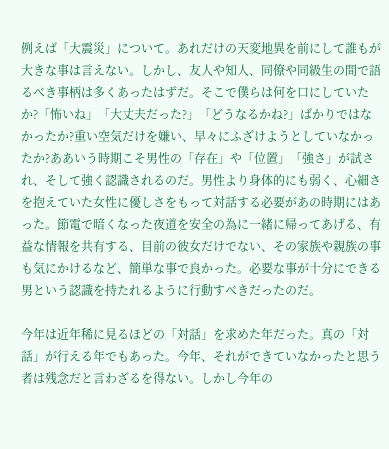例えば「大震災」について。あれだけの天変地異を前にして誰もが大きな事は言えない。しかし、友人や知人、同僚や同級生の間で語るべき事柄は多くあったはずだ。そこで僕らは何を口にしていたか?「怖いね」「大丈夫だった?」「どうなるかね?」ばかりではなかったか?重い空気だけを嫌い、早々にふざけようとしていなかったか?ああいう時期こそ男性の「存在」や「位置」「強さ」が試され、そして強く認識されるのだ。男性より身体的にも弱く、心細さを抱えていた女性に優しさをもって対話する必要があの時期にはあった。節電で暗くなった夜道を安全の為に一緒に帰ってあげる、有益な情報を共有する、目前の彼女だけでない、その家族や親族の事も気にかけるなど、簡単な事で良かった。必要な事が十分にできる男という認識を持たれるように行動すべきだったのだ。

今年は近年稀に見るほどの「対話」を求めた年だった。真の「対話」が行える年でもあった。今年、それができていなかったと思う者は残念だと言わざるを得ない。しかし今年の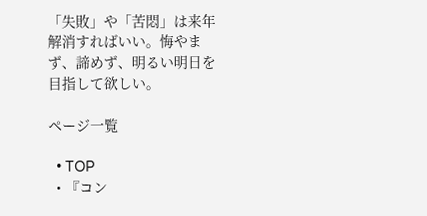「失敗」や「苦悶」は来年解消すればいい。悔やまず、諦めず、明るい明日を目指して欲しい。

ページ一覧

  • TOP
  • 『コン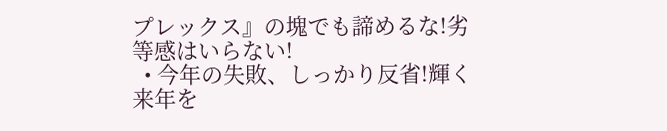プレックス』の塊でも諦めるな!劣等感はいらない!
  • 今年の失敗、しっかり反省!輝く来年を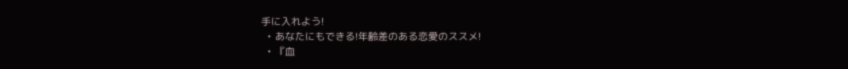手に入れよう!
  • あなたにもできる!年齢差のある恋愛のススメ!
  • 『血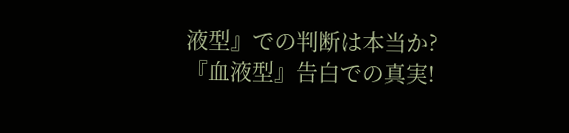液型』での判断は本当か?『血液型』告白での真実!